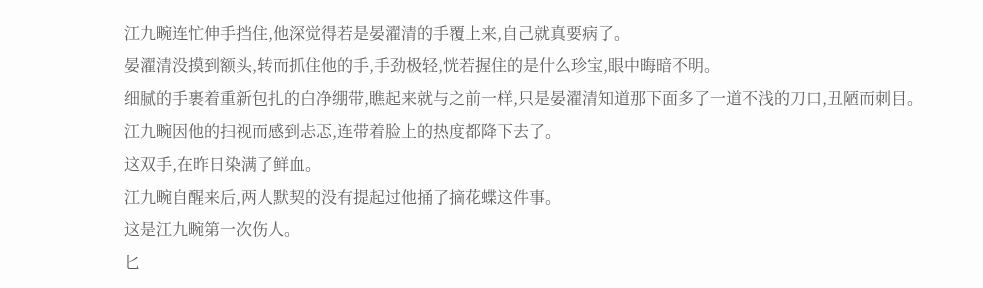江九畹连忙伸手挡住,他深觉得若是晏濯清的手覆上来,自己就真要病了。
晏濯清没摸到额头,转而抓住他的手,手劲极轻,恍若握住的是什么珍宝,眼中晦暗不明。
细腻的手裹着重新包扎的白净绷带,瞧起来就与之前一样,只是晏濯清知道那下面多了一道不浅的刀口,丑陋而刺目。
江九畹因他的扫视而感到忐忑,连带着脸上的热度都降下去了。
这双手,在昨日染满了鲜血。
江九畹自醒来后,两人默契的没有提起过他捅了摘花蝶这件事。
这是江九畹第一次伤人。
匕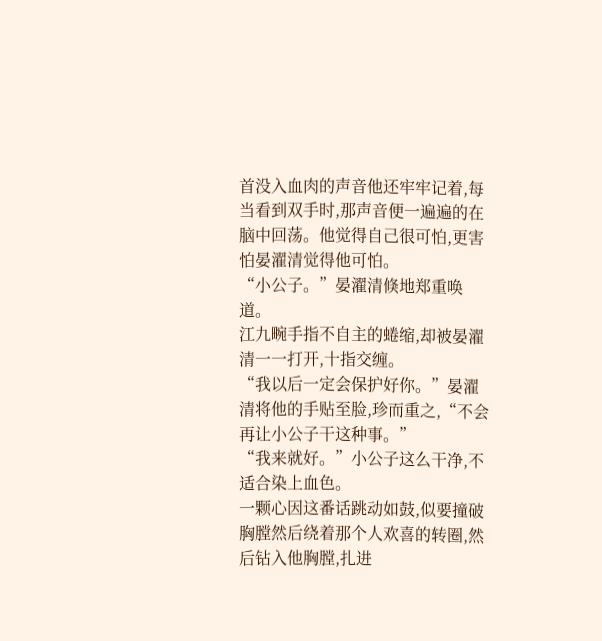首没入血肉的声音他还牢牢记着,每当看到双手时,那声音便一遍遍的在脑中回荡。他觉得自己很可怕,更害怕晏濯清觉得他可怕。
“小公子。”晏濯清倏地郑重唤道。
江九畹手指不自主的蜷缩,却被晏濯清一一打开,十指交缠。
“我以后一定会保护好你。”晏濯清将他的手贴至脸,珍而重之,“不会再让小公子干这种事。”
“我来就好。”小公子这么干净,不适合染上血色。
一颗心因这番话跳动如鼓,似要撞破胸膛然后绕着那个人欢喜的转圈,然后钻入他胸膛,扎进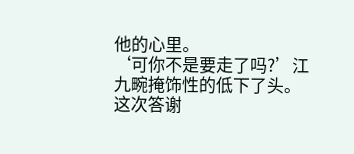他的心里。
‘可你不是要走了吗?’江九畹掩饰性的低下了头。
这次答谢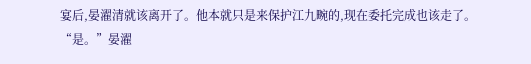宴后,晏濯清就该离开了。他本就只是来保护江九畹的,现在委托完成也该走了。
“是。”晏濯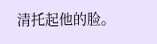清托起他的脸。